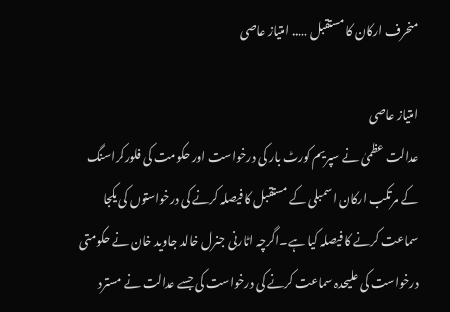منحرف ارکان کا مستقبل ….. امتیاز عاصی

امتیاز عاصی
عدالت عظمیٰ نے سپریم کورٹ بار کی درخواست اور حکومت کی فلورکراسنگ کے مرتکب ارکان اسمبلی کے مستقبل کا فیصلہ کرنے کی درخواستوں کی یکجا سماعت کرنے کا فیصلہ کیا ہے۔اگرچہ اٹارنی جنرل خالد جاوید خان نے حکومتی درخواست کی علیحدہ سماعت کرنے کی درخواست کی جسے عدالت نے مسترد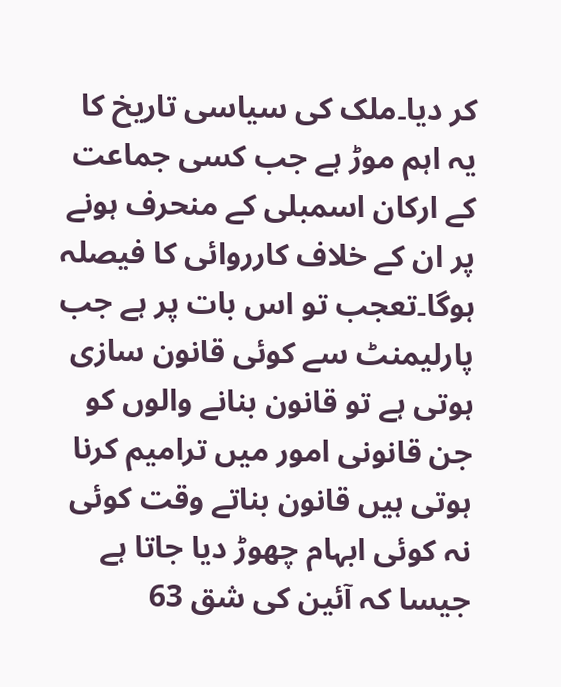کر دیا۔ملک کی سیاسی تاریخ کا یہ اہم موڑ ہے جب کسی جماعت کے ارکان اسمبلی کے منحرف ہونے پر ان کے خلاف کارروائی کا فیصلہ ہوگا۔تعجب تو اس بات پر ہے جب پارلیمنٹ سے کوئی قانون سازی ہوتی ہے تو قانون بنانے والوں کو جن قانونی امور میں ترامیم کرنا ہوتی ہیں قانون بناتے وقت کوئی نہ کوئی ابہام چھوڑ دیا جاتا ہے جیسا کہ آئین کی شق 63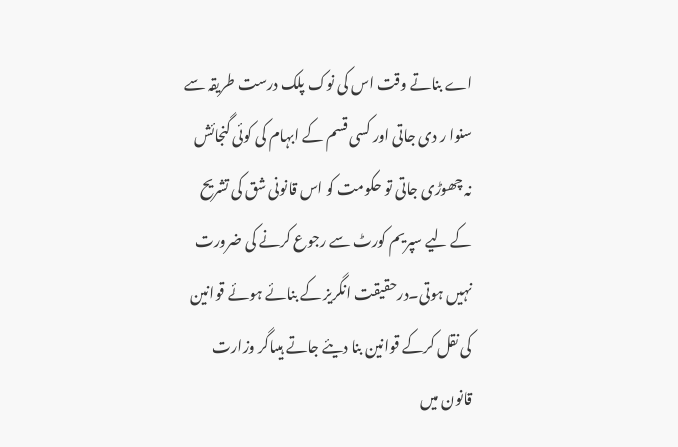اے بناتے وقت اس کی نوک پلک درست طریقہ سے سنوا ر دی جاتی اور کسی قسم کے ابہام کی کوئی گنجائش نہ چھوڑی جاتی تو حکومت کو اس قانونی شق کی تشریح کے لیے سپریم کورٹ سے رجوع کرنے کی ضرورت نہیں ہوتی۔درحقیقت انگریز کے بنائے ہوئے قوانین کی نقل کرکے قوانین بنا دیئے جاتے ہیںاگر وزارت قانون میں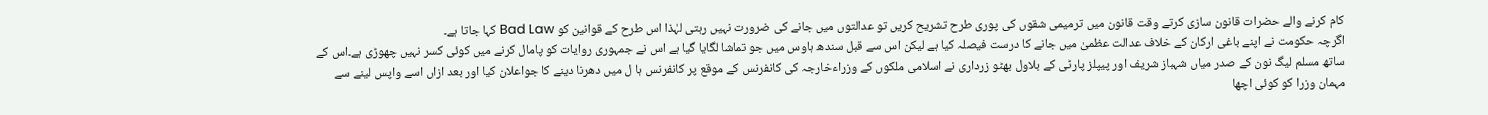کام کرنے والے حضرات قانون سازی کرتے وقت قانون میں ترمیمی شقوں کی پوری طرح تشریح کریں تو عدالتوں میں جانے کی ضرورت نہیں رہتی لہٰذا اس طرح کے قوانین کو Bad Law کہا جاتا ہے۔
اگرچہ حکومت نے اپنے باغی ارکان کے خلاف عدالت عظمیٰ میں جانے کا درست فیصلہ کیا ہے لیکن اس سے قبل سندھ ہاوس میں جو تماشا لگایا گیا ہے اس نے جمہوری روایات کو پامال کرنے میں کوئی کسر نہیں چھوڑی ہے۔اس کے ساتھ مسلم لیگ نون کے صدر میاں شہباز شریف اور پیپلز پارٹی کے بلاول بھٹو زرداری نے اسلامی ملکوں کے وزراءخارجہ کی کانفرنس کے موقع پر کانفرنس ہا ل میں دھرنا دینے کا جواعلان کیا اور بعد ازاں اسے واپس لینے سے مہمان وزرا کو کوئی اچھا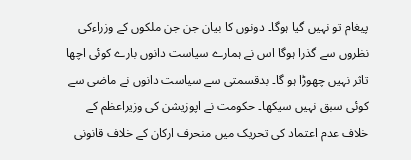پیغام تو نہیں گیا ہوگا۔ دونوں کا بیان جن جن ملکوں کے وزراءکی نظروں سے گذرا ہوگا اس نے ہمارے سیاست دانوں بارے کوئی اچھا تاثر نہیں چھوڑا ہو گا۔ بدقسمتی سے سیاست دانوں نے ماضی سے کوئی سبق نہیں سیکھا۔ حکومت نے اپوزیشن کی وزیراعظم کے خلاف عدم اعتماد کی تحریک میں منحرف ارکان کے خلاف قانونی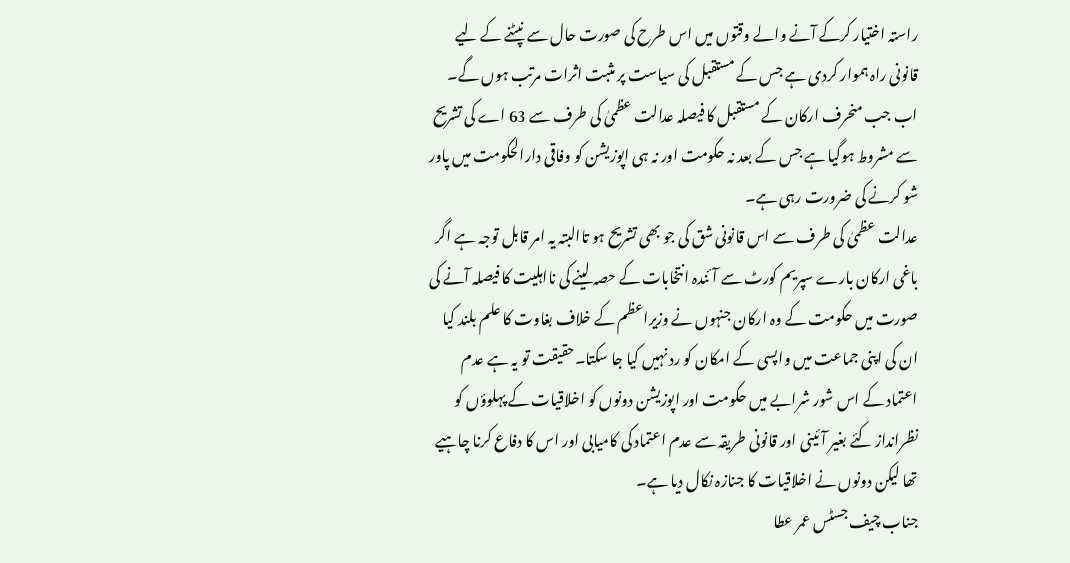راستہ اختیار کرکے آنے والے وقتوں میں اس طرح کی صورت حال سے نپٹنے کے لیے قانونی راہ ہموار کردی ہے جس کے مستقبل کی سیاست پر مثبت اثرات مرتب ہوں گے۔ اب جب منحرف ارکان کے مستقبل کا فیصلہ عدالت عظمیٰ کی طرف سے 63 اے کی تشریح سے مشروط ہوگیا ہے جس کے بعد نہ حکومت اور نہ ہی اپوزیشن کو وفاقی دارالحکومت میں پاور شو کرنے کی ضرورت رہی ہے۔
عدالت عظمیٰ کی طرف سے اس قانونی شق کی جو بھی تشریح ہو تاالبتہ یہ امر قابل توجہ ہے اگر باغی ارکان بارے سپریم کورٹ سے آئندہ انتخابات کے حصہ لینے کی نااہلیت کا فیصلہ آنے کی صورت میں حکومت کے وہ ارکان جنہوں نے وزیراعظم کے خلاف بغاوت کا علم بلند کیا ان کی اپنی جماعت میں واپسی کے امکان کو رد نہیں کیا جا سکتا۔حقیقت تو یہ ہے عدم اعتماد کے اس شور شرابے میں حکومت اور اپوزیشن دونوں کو اخلاقیات کے پہلوؤں کو نظرانداز کئے بغیر آئینی اور قانونی طریقہ سے عدم اعتماد کی کامیابی اور اس کا دفاع کرنا چاہیے تھا لیکن دونوں نے اخلاقیات کا جنازہ نکال دیا ہے۔
جناب چیف جسٹس عمر عطا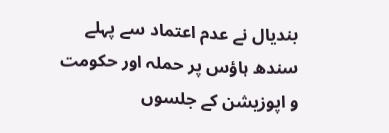بندیال نے عدم اعتماد سے پہلے سندھ ہاؤس پر حملہ اور حکومت و اپوزیشن کے جلسوں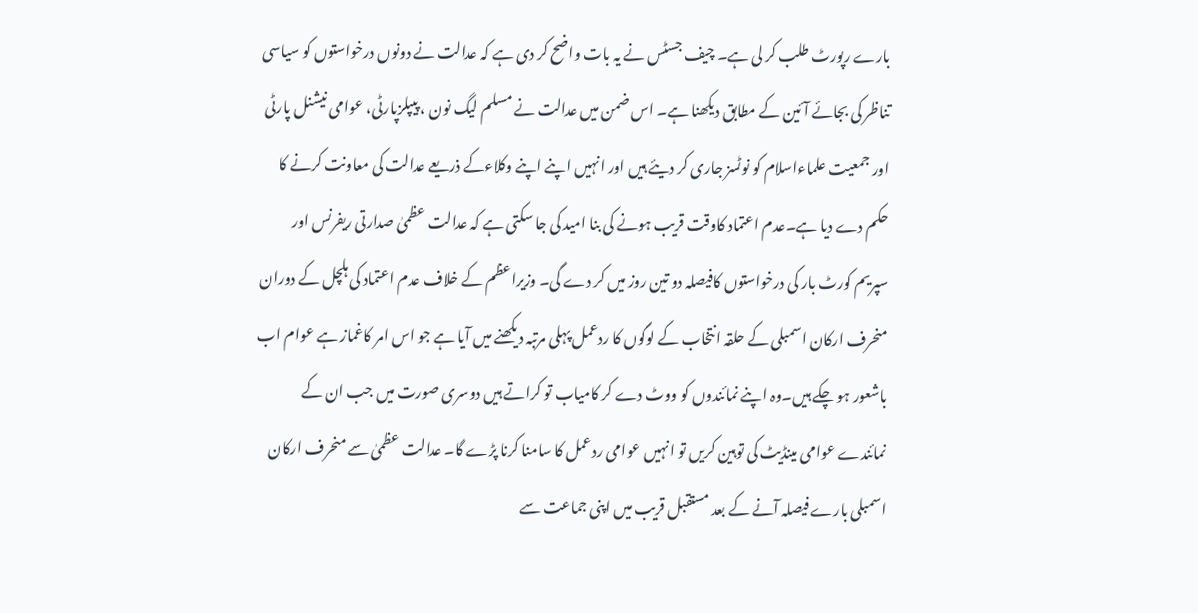بارے رپورٹ طلب کر لی ہے۔ چیف جسٹس نے یہ بات واضح کر دی ہے کہ عدالت نے دونوں درخواستوں کو سیاسی تناظر کی بجائے آئین کے مطابق دیکھنا ہے۔ اس ضمن میں عدالت نے مسلم لیگ نون ، پیپلزپارٹی، عوامی نیشنل پارٹی اور جمعیت علماءاسلام کو نوٹسز جاری کر دیئے ہیں اور انہیں اپنے اپنے وکلاءکے ذریعے عدالت کی معاونت کرنے کا حکم دے دیا ہے۔عدم اعتماد کاوقت قریب ہونے کی بنا امید کی جا سکتی ہے کہ عدالت عظمیٰ صدارتی ریفرنس اور سپریم کورٹ بار کی درخواستوں کافیصلہ دو تین روز میں کر دے گی۔ وزیراعظم کے خلاف عدم اعتماد کی ہلچل کے دوران منحرف ارکان اسمبلی کے حلقہ انتخاب کے لوگوں کا ردعمل پہلی مرتبہ دیکھنے میں آیا ہے جو اس امر کاغماز ہے عوام اب باشعور ہو چکے ہیں۔وہ اپنے نمائندوں کو ووٹ دے کر کامیاب تو کراتے ہیں دوسری صورت میں جب ان کے نمائندے عوامی مینڈیٹ کی توہین کریں تو انہیں عوامی ردعمل کا سامنا کرنا پڑے گا۔ عدالت عظمیٰ سے منحرف ارکان اسمبلی بارے فیصلہ آنے کے بعد مستقبل قریب میں اپنی جماعت سے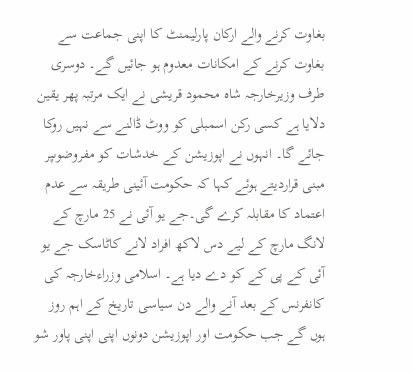بغاوت کرنے والے ارکان پارلیمنٹ کا اپنی جماعت سے بغاوت کرنے کے امکانات معدوم ہو جائیں گے۔ دوسری طرف وزیرخارجہ شاہ محمود قریشی نے ایک مرتبہ پھر یقین دلایا ہے کسی رکن اسمبلی کو ووٹ ڈالنے سے نہیں روکا جائے گا۔ انہوں نے اپوزیشن کے خدشات کو مفروضوںپر مبنی قراردیتے ہوئے کہا کہ حکومت آئینی طریقہ سے عدم اعتماد کا مقابلہ کرے گی۔جے یو آئی نے 25 مارچ کے لانگ مارچ کے لیے دس لاکھ افراد لانے کاٹاسک جے یو آئی کے پی کے کو دے دیا ہے۔ اسلامی وزراءخارجہ کی کانفرنس کے بعد آنے والے دن سیاسی تاریخ کے اہم روز ہوں گے جب حکومت اور اپوزیشن دونوں اپنی اپنی پاور شو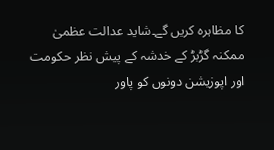کا مظاہرہ کریں گے۔شاید عدالت عظمیٰ ممکنہ گڑبڑ کے خدشہ کے پیش نظر حکومت اور اپوزیشن دونوں کو پاور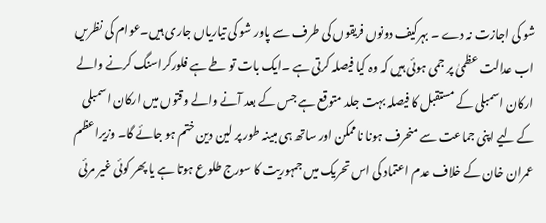شو کی اجازت نہ دے ۔ بہرکیف دونوں فریقوں کی طرف سے پاور شو کی تیاریاں جاری ہیں۔عوام کی نظریں اب عدالت عظمیٰ پر جمی ہوئی ہیں کہ وہ کیا فیصلہ کرتی ہے ۔ایک بات تو طے ہے فلورکراسنگ کرنے والے ارکان اسمبلی کے مستقبل کا فیصلہ بہت جلد متوقع ہے جس کے بعد آنے والے وقتوں میں ارکان اسمبلی کے لیے اپنی جماعت سے منحرف ہونا ناممکن اور ساتھ ہی مبینہ طور پر لین دین ختم ہو جائے گا۔ وزیراعظم عمران خان کے خلاف عدم اعتماد کی اس تحریک میں جمہوریت کا سورج طلوع ہوتا ہے یا پھر کوئی غیر مرئی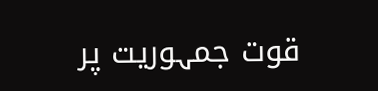قوت جمہوریت پر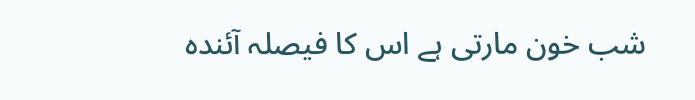شب خون مارتی ہے اس کا فیصلہ آئندہ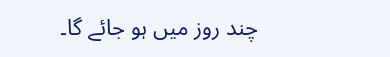چند روز میں ہو جائے گا۔